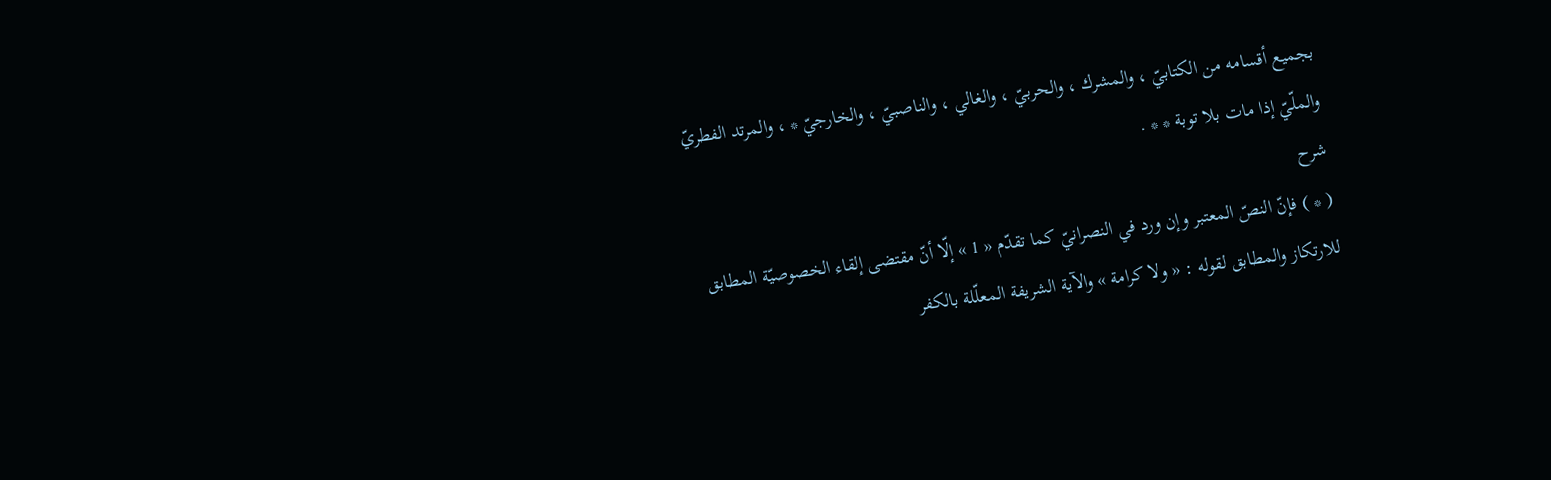بجميع أقسامه من الكتابيّ ، والمشرك ، والحربيّ ، والغالي ، والناصبيّ ، والخارجيّ * ، والمرتد الفطريّ والملّيّ إذا مات بلا توبة * * .
شرح
( * ) فإنّ النصّ المعتبر وإن ورد في النصرانيّ كما تقدّم « 1 » إلّا أنّ مقتضى إلقاء الخصوصيّة المطابق للارتكاز والمطابق لقوله : « ولا كرامة » والآية الشريفة المعلّلة بالكفر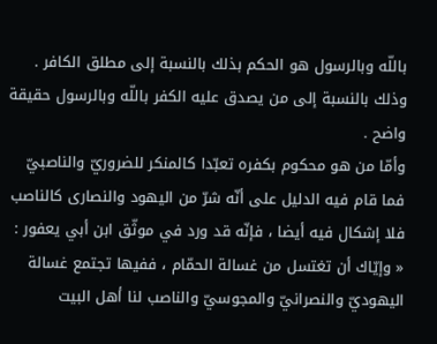باللّه وبالرسول هو الحكم بذلك بالنسبة إلى مطلق الكافر .
وذلك بالنسبة إلى من يصدق عليه الكفر باللّه وبالرسول حقيقة واضح .
وأمّا من هو محكوم بكفره تعبّدا كالمنكر للضروريّ والناصبيّ فما قام فيه الدليل على أنّه شرّ من اليهود والنصارى كالناصب فلا إشكال فيه أيضا ، فإنّه قد ورد في موثّق ابن أبي يعفور : « وإيّاك أن تغتسل من غسالة الحمّام ، ففيها تجتمع غسالة اليهوديّ والنصرانيّ والمجوسيّ والناصب لنا أهل البيت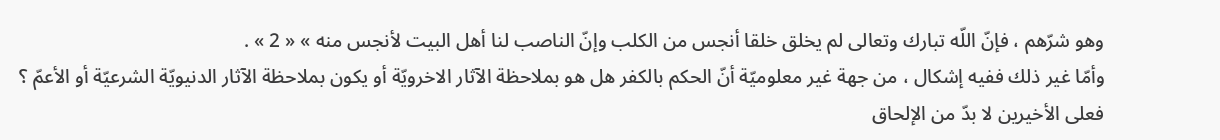وهو شرّهم ، فإنّ اللّه تبارك وتعالى لم يخلق خلقا أنجس من الكلب وإنّ الناصب لنا أهل البيت لأنجس منه » « 2 » .
وأمّا غير ذلك ففيه إشكال ، من جهة غير معلوميّة أنّ الحكم بالكفر هل هو بملاحظة الآثار الاخرويّة أو يكون بملاحظة الآثار الدنيويّة الشرعيّة أو الأعمّ ؟ فعلى الأخيرين لا بدّ من الإلحاق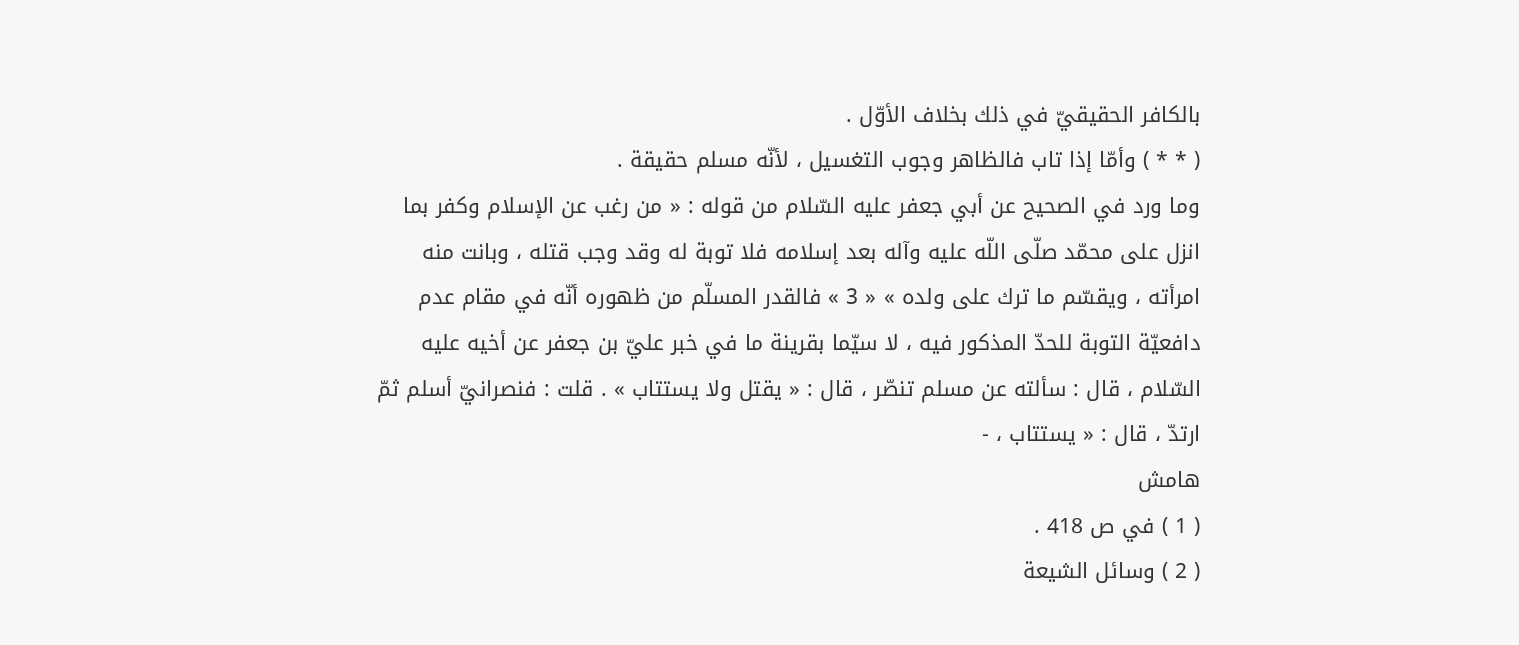بالكافر الحقيقيّ في ذلك بخلاف الأوّل .
( * * ) وأمّا إذا تاب فالظاهر وجوب التغسيل ، لأنّه مسلم حقيقة .
وما ورد في الصحيح عن أبي جعفر عليه السّلام من قوله : « من رغب عن الإسلام وكفر بما انزل على محمّد صلّى اللّه عليه وآله بعد إسلامه فلا توبة له وقد وجب قتله ، وبانت منه امرأته ، ويقسّم ما ترك على ولده » « 3 » فالقدر المسلّم من ظهوره أنّه في مقام عدم دافعيّة التوبة للحدّ المذكور فيه ، لا سيّما بقرينة ما في خبر عليّ بن جعفر عن أخيه عليه السّلام ، قال : سألته عن مسلم تنصّر ، قال : « يقتل ولا يستتاب » . قلت : فنصرانيّ أسلم ثمّ ارتدّ ، قال : « يستتاب ، -
هامش
( 1 ) في ص 418 .
( 2 ) وسائل الشيعة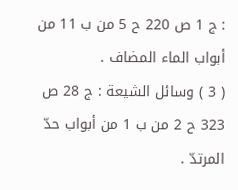: ج 1 ص 220 ح 5 من ب 11 من أبواب الماء المضاف .
( 3 ) وسائل الشيعة : ج 28 ص 323 ح 2 من ب 1 من أبواب حدّ المرتدّ .